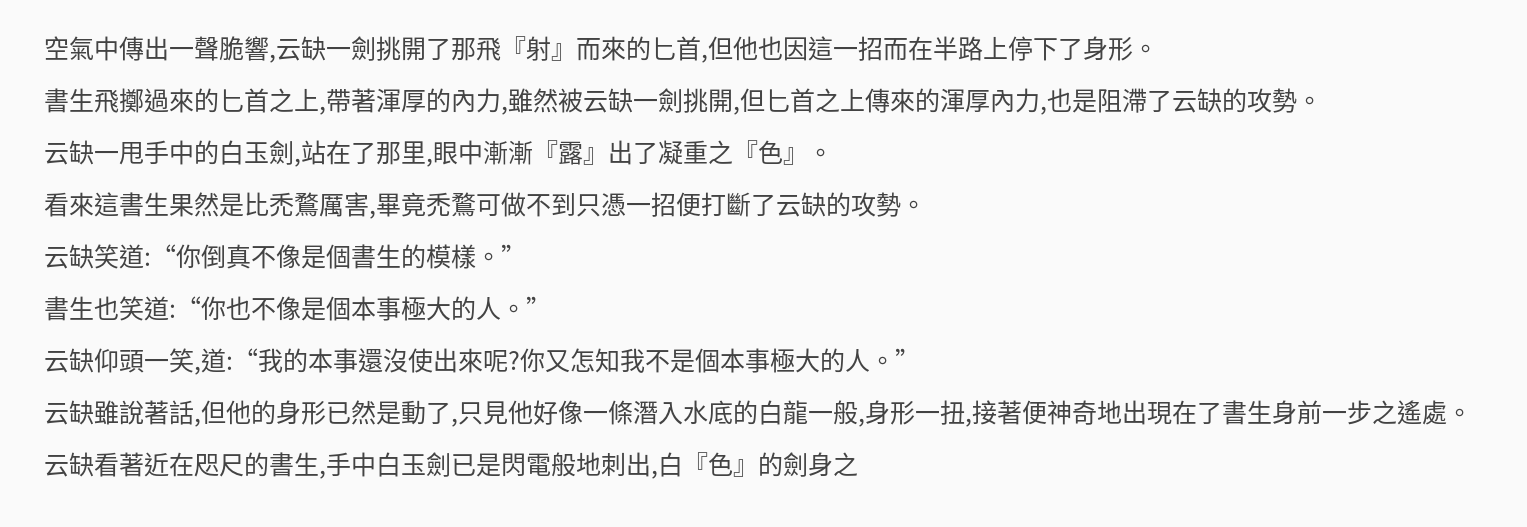空氣中傳出一聲脆響,云缺一劍挑開了那飛『射』而來的匕首,但他也因這一招而在半路上停下了身形。
書生飛擲過來的匕首之上,帶著渾厚的內力,雖然被云缺一劍挑開,但匕首之上傳來的渾厚內力,也是阻滯了云缺的攻勢。
云缺一甩手中的白玉劍,站在了那里,眼中漸漸『露』出了凝重之『色』。
看來這書生果然是比禿鶩厲害,畢竟禿鶩可做不到只憑一招便打斷了云缺的攻勢。
云缺笑道:“你倒真不像是個書生的模樣。”
書生也笑道:“你也不像是個本事極大的人。”
云缺仰頭一笑,道:“我的本事還沒使出來呢?你又怎知我不是個本事極大的人。”
云缺雖說著話,但他的身形已然是動了,只見他好像一條潛入水底的白龍一般,身形一扭,接著便神奇地出現在了書生身前一步之遙處。
云缺看著近在咫尺的書生,手中白玉劍已是閃電般地刺出,白『色』的劍身之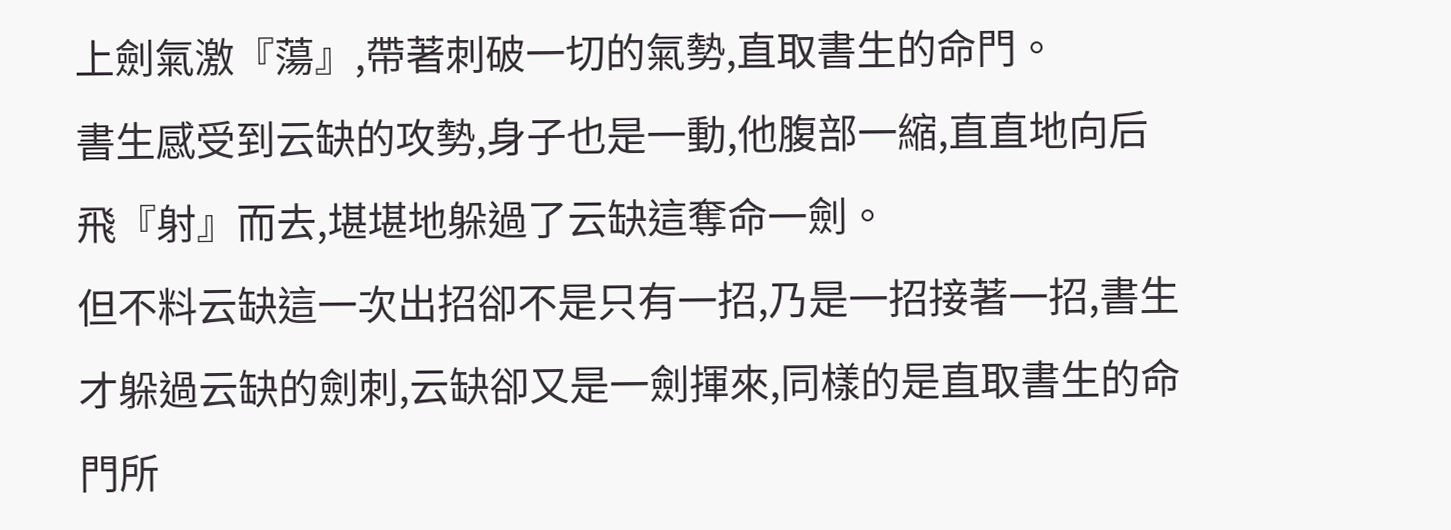上劍氣激『蕩』,帶著刺破一切的氣勢,直取書生的命門。
書生感受到云缺的攻勢,身子也是一動,他腹部一縮,直直地向后飛『射』而去,堪堪地躲過了云缺這奪命一劍。
但不料云缺這一次出招卻不是只有一招,乃是一招接著一招,書生才躲過云缺的劍刺,云缺卻又是一劍揮來,同樣的是直取書生的命門所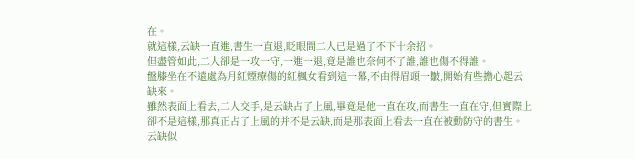在。
就這樣,云缺一直進,書生一直退,眨眼間二人已是過了不下十余招。
但盡管如此,二人卻是一攻一守,一進一退,竟是誰也奈何不了誰,誰也傷不得誰。
盤膝坐在不遠處為月紅煙療傷的紅楓女看到這一幕,不由得眉頭一皺,開始有些擔心起云缺來。
雖然表面上看去,二人交手,是云缺占了上風,畢竟是他一直在攻,而書生一直在守,但實際上卻不是這樣,那真正占了上風的并不是云缺,而是那表面上看去一直在被動防守的書生。
云缺似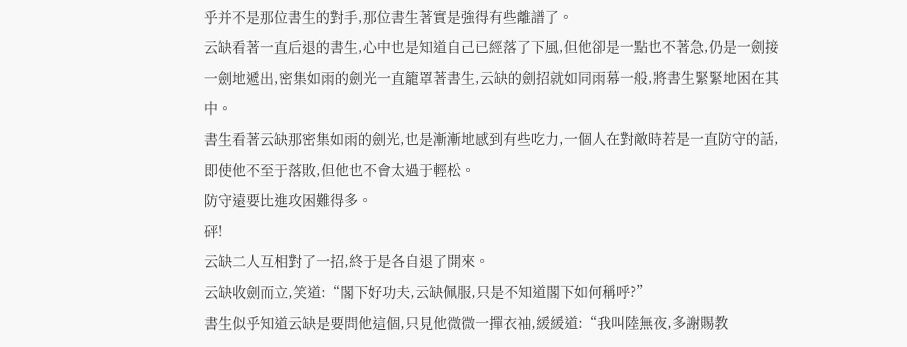乎并不是那位書生的對手,那位書生著實是強得有些離譜了。
云缺看著一直后退的書生,心中也是知道自己已經落了下風,但他卻是一點也不著急,仍是一劍接一劍地遞出,密集如雨的劍光一直籠罩著書生,云缺的劍招就如同雨幕一般,將書生緊緊地困在其中。
書生看著云缺那密集如雨的劍光,也是漸漸地感到有些吃力,一個人在對敵時若是一直防守的話,即使他不至于落敗,但他也不會太過于輕松。
防守遠要比進攻困難得多。
砰!
云缺二人互相對了一招,終于是各自退了開來。
云缺收劍而立,笑道:“閣下好功夫,云缺佩服,只是不知道閣下如何稱呼?”
書生似乎知道云缺是要問他這個,只見他微微一撣衣袖,緩緩道:“我叫陸無夜,多謝賜教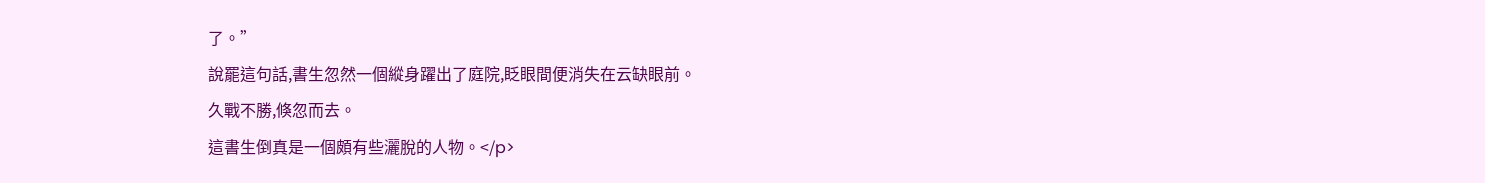了。”
說罷這句話,書生忽然一個縱身躍出了庭院,眨眼間便消失在云缺眼前。
久戰不勝,倏忽而去。
這書生倒真是一個頗有些灑脫的人物。</p>